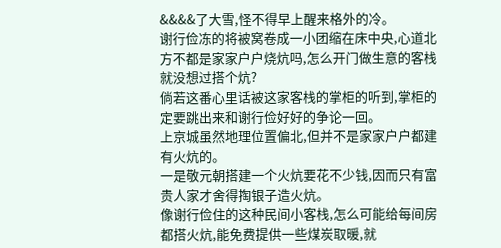&&&&了大雪,怪不得早上醒来格外的冷。
谢行俭冻的将被窝卷成一小团缩在床中央,心道北方不都是家家户户烧炕吗,怎么开门做生意的客栈就没想过搭个炕?
倘若这番心里话被这家客栈的掌柜的听到,掌柜的定要跳出来和谢行俭好好的争论一回。
上京城虽然地理位置偏北,但并不是家家户户都建有火炕的。
一是敬元朝搭建一个火炕要花不少钱,因而只有富贵人家才舍得掏银子造火炕。
像谢行俭住的这种民间小客栈,怎么可能给每间房都搭火炕,能免费提供一些煤炭取暖,就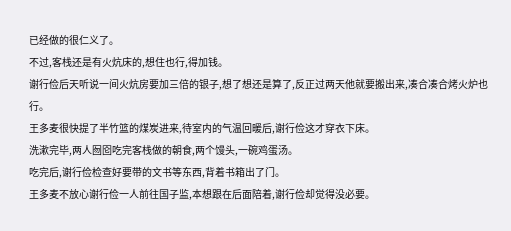已经做的很仁义了。
不过,客栈还是有火炕床的,想住也行,得加钱。
谢行俭后天听说一间火炕房要加三倍的银子,想了想还是算了,反正过两天他就要搬出来,凑合凑合烤火炉也行。
王多麦很快提了半竹篮的煤炭进来,待室内的气温回暖后,谢行俭这才穿衣下床。
洗漱完毕,两人囫囵吃完客栈做的朝食,两个馒头,一碗鸡蛋汤。
吃完后,谢行俭检查好要带的文书等东西,背着书箱出了门。
王多麦不放心谢行俭一人前往国子监,本想跟在后面陪着,谢行俭却觉得没必要。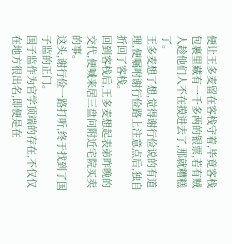便让王多麦留在客栈守着,毕竟客栈包裹里藏有一千多两的银票,若有贼人趁他们人不在摸进去了,那就糟糕了。
王多麦想了想,觉得谢行俭说的有道理,便嘱咐谢行俭路上注意点后,独自折回了客栈。
回到客栈后,王多麦想起表弟昨晚的交代,便喊来居三盘问附近宅院买卖的事。
这头,谢行俭一路打听,终于找到了国子监的正门。
国子监作为官学顶端的存在,不仅仅在地方很出名,即便是在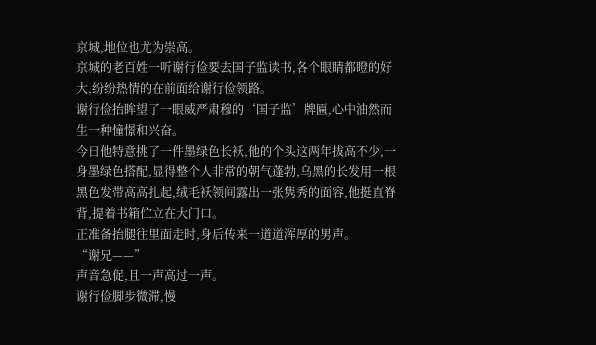京城,地位也尤为崇高。
京城的老百姓一听谢行俭要去国子监读书,各个眼睛都瞪的好大,纷纷热情的在前面给谢行俭领路。
谢行俭抬眸望了一眼威严肃穆的‘国子监’牌匾,心中油然而生一种憧憬和兴奋。
今日他特意挑了一件墨绿色长袄,他的个头这两年拔高不少,一身墨绿色搭配,显得整个人非常的朝气蓬勃,乌黑的长发用一根黑色发带高高扎起,绒毛袄领间露出一张隽秀的面容,他挺直脊背,提着书箱伫立在大门口。
正准备抬腿往里面走时,身后传来一道道浑厚的男声。
“谢兄——”
声音急促,且一声高过一声。
谢行俭脚步微滞,慢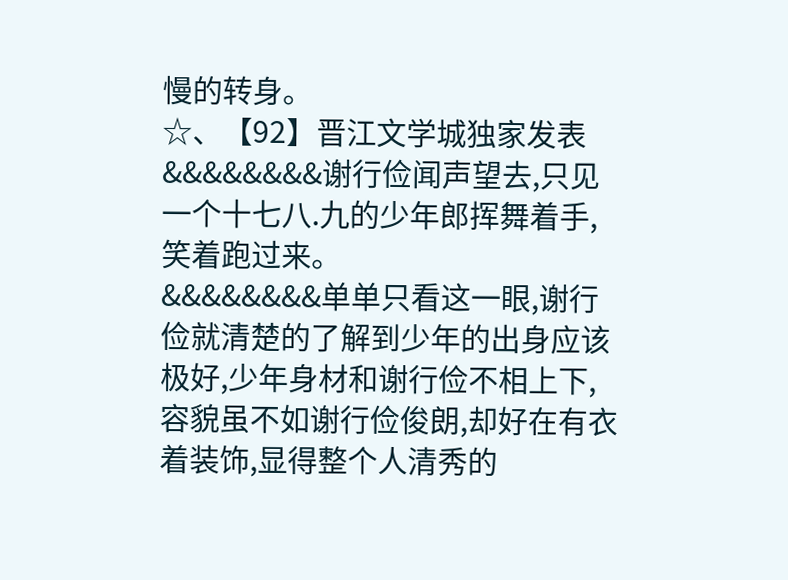慢的转身。
☆、【92】晋江文学城独家发表
&&&&&&&&谢行俭闻声望去,只见一个十七八.九的少年郎挥舞着手,笑着跑过来。
&&&&&&&&单单只看这一眼,谢行俭就清楚的了解到少年的出身应该极好,少年身材和谢行俭不相上下,容貌虽不如谢行俭俊朗,却好在有衣着装饰,显得整个人清秀的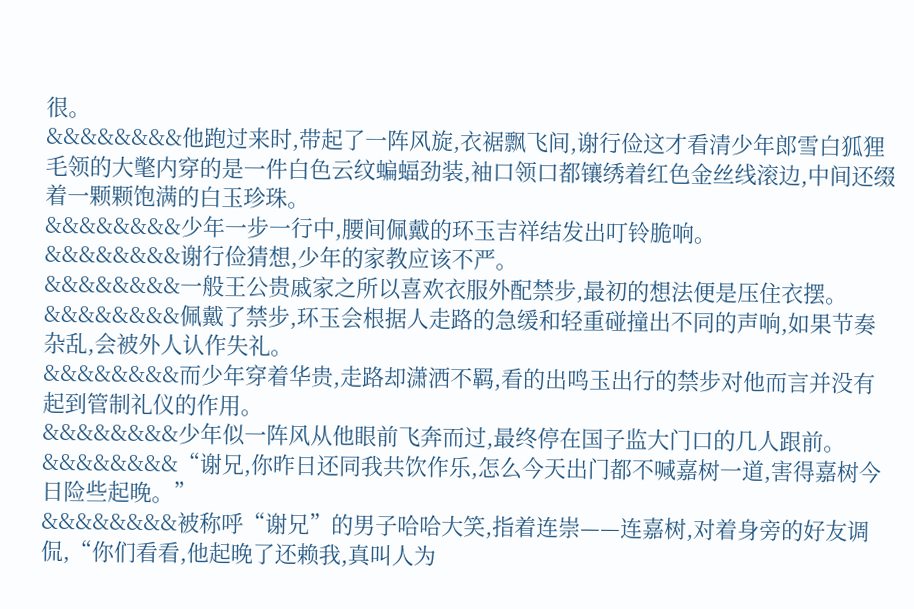很。
&&&&&&&&他跑过来时,带起了一阵风旋,衣裾飘飞间,谢行俭这才看清少年郎雪白狐狸毛领的大氅内穿的是一件白色云纹蝙蝠劲装,袖口领口都镶绣着红色金丝线滚边,中间还缀着一颗颗饱满的白玉珍珠。
&&&&&&&&少年一步一行中,腰间佩戴的环玉吉祥结发出叮铃脆响。
&&&&&&&&谢行俭猜想,少年的家教应该不严。
&&&&&&&&一般王公贵戚家之所以喜欢衣服外配禁步,最初的想法便是压住衣摆。
&&&&&&&&佩戴了禁步,环玉会根据人走路的急缓和轻重碰撞出不同的声响,如果节奏杂乱,会被外人认作失礼。
&&&&&&&&而少年穿着华贵,走路却潇洒不羁,看的出鸣玉出行的禁步对他而言并没有起到管制礼仪的作用。
&&&&&&&&少年似一阵风从他眼前飞奔而过,最终停在国子监大门口的几人跟前。
&&&&&&&&“谢兄,你昨日还同我共饮作乐,怎么今天出门都不喊嘉树一道,害得嘉树今日险些起晚。”
&&&&&&&&被称呼“谢兄”的男子哈哈大笑,指着连崇——连嘉树,对着身旁的好友调侃,“你们看看,他起晚了还赖我,真叫人为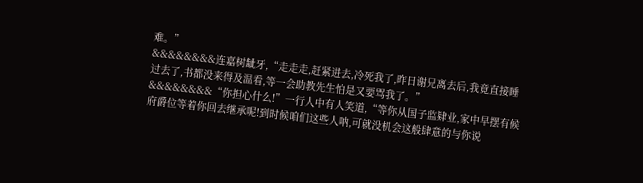难。”
&&&&&&&&连嘉树龇牙,“走走走,赶紧进去,冷死我了,昨日谢兄离去后,我竟直接睡过去了,书都没来得及温看,等一会助教先生怕是又要骂我了。”
&&&&&&&&“你担心什么!”一行人中有人笑道,“等你从国子监肄业,家中早摆有候府爵位等着你回去继承呢!到时候咱们这些人呐,可就没机会这般肆意的与你说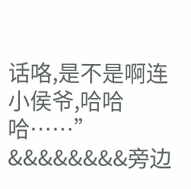话咯,是不是啊连小侯爷,哈哈哈……”
&&&&&&&&旁边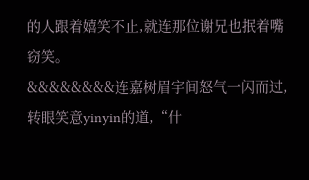的人跟着嬉笑不止,就连那位谢兄也抿着嘴窃笑。
&&&&&&&&连嘉树眉宇间怒气一闪而过,转眼笑意yinyin的道,“什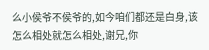么小侯爷不侯爷的,如今咱们都还是白身,该怎么相处就怎么相处,谢兄,你